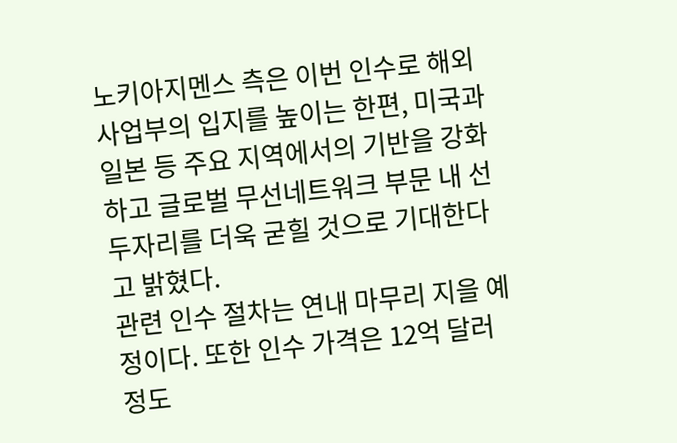노키아지멘스 측은 이번 인수로 해외 사업부의 입지를 높이는 한편, 미국과 일본 등 주요 지역에서의 기반을 강화하고 글로벌 무선네트워크 부문 내 선두자리를 더욱 굳힐 것으로 기대한다고 밝혔다.
관련 인수 절차는 연내 마무리 지을 예정이다. 또한 인수 가격은 12억 달러 정도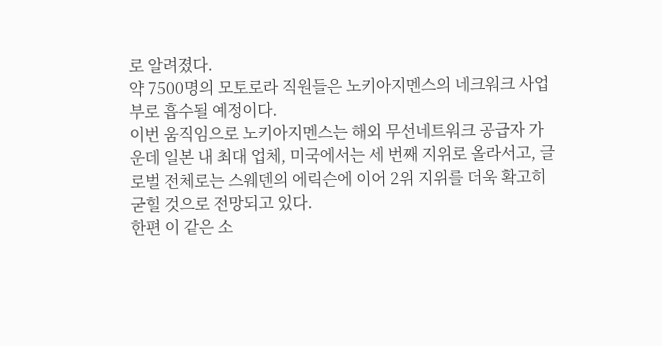로 알려졌다.
약 7500명의 모토로라 직원들은 노키아지멘스의 네크워크 사업부로 흡수될 예정이다.
이번 움직임으로 노키아지멘스는 해외 무선네트워크 공급자 가운데 일본 내 최대 업체, 미국에서는 세 번째 지위로 올라서고, 글로벌 전체로는 스웨덴의 에릭슨에 이어 2위 지위를 더욱 확고히 굳힐 것으로 전망되고 있다.
한편 이 같은 소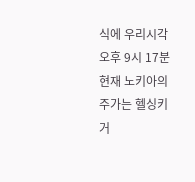식에 우리시각 오후 9시 17분 현재 노키아의 주가는 헬싱키 거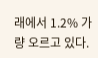래에서 1.2% 가량 오르고 있다.